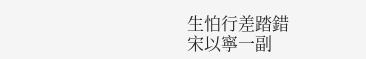生怕行差踏錯
宋以寧一副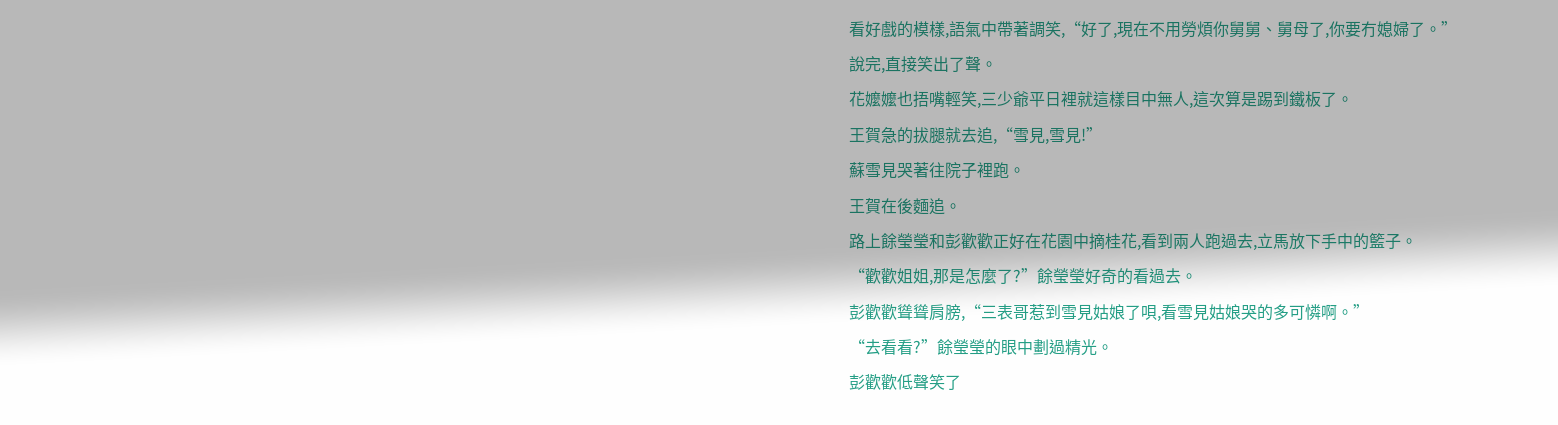看好戲的模樣,語氣中帶著調笑,“好了,現在不用勞煩你舅舅、舅母了,你要冇媳婦了。”
說完,直接笑出了聲。
花嬤嬤也捂嘴輕笑,三少爺平日裡就這樣目中無人,這次算是踢到鐵板了。
王賀急的拔腿就去追,“雪見,雪見!”
蘇雪見哭著往院子裡跑。
王賀在後麵追。
路上餘瑩瑩和彭歡歡正好在花園中摘桂花,看到兩人跑過去,立馬放下手中的籃子。
“歡歡姐姐,那是怎麼了?”餘瑩瑩好奇的看過去。
彭歡歡聳聳肩膀,“三表哥惹到雪見姑娘了唄,看雪見姑娘哭的多可憐啊。”
“去看看?”餘瑩瑩的眼中劃過精光。
彭歡歡低聲笑了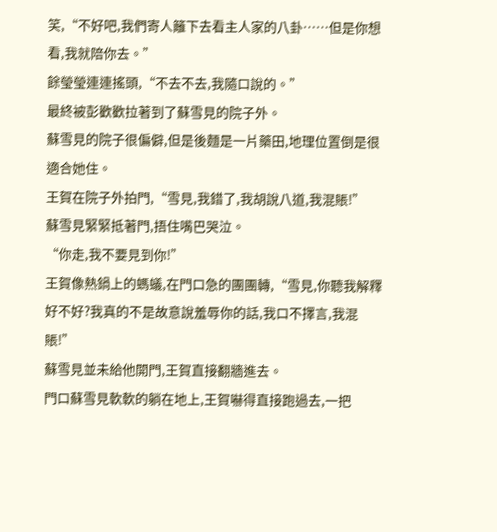笑,“不好吧,我們寄人籬下去看主人家的八卦……但是你想看,我就陪你去。”
餘瑩瑩連連搖頭,“不去不去,我隨口說的。”
最終被彭歡歡拉著到了蘇雪見的院子外。
蘇雪見的院子很偏僻,但是後麵是一片藥田,地理位置倒是很適合她住。
王賀在院子外拍門,“雪見,我錯了,我胡說八道,我混賬!”
蘇雪見緊緊抵著門,捂住嘴巴哭泣。
“你走,我不要見到你!”
王賀像熱鍋上的螞蟻,在門口急的團團轉,“雪見,你聽我解釋好不好?我真的不是故意說羞辱你的話,我口不擇言,我混賬!”
蘇雪見並未給他開門,王賀直接翻牆進去。
門口蘇雪見軟軟的躺在地上,王賀嚇得直接跑過去,一把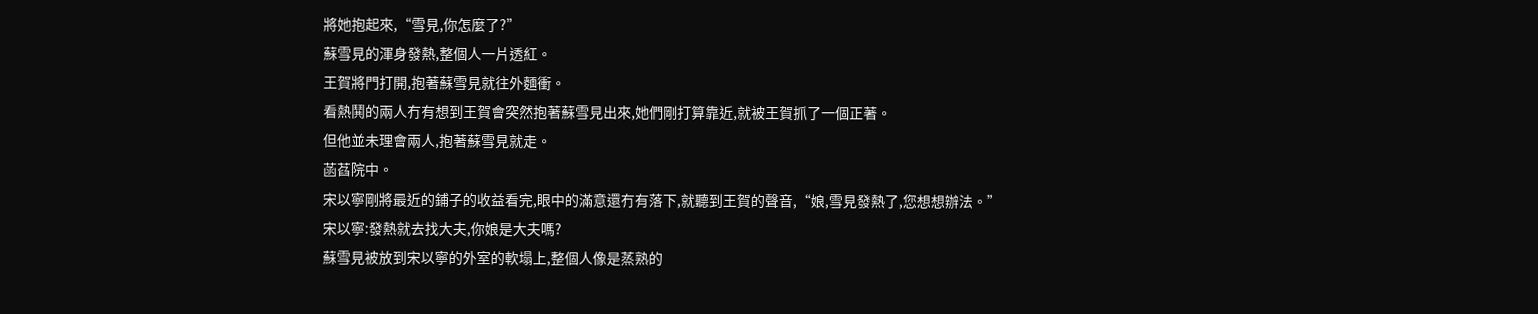將她抱起來,“雪見,你怎麼了?”
蘇雪見的渾身發熱,整個人一片透紅。
王賀將門打開,抱著蘇雪見就往外麵衝。
看熱鬨的兩人冇有想到王賀會突然抱著蘇雪見出來,她們剛打算靠近,就被王賀抓了一個正著。
但他並未理會兩人,抱著蘇雪見就走。
菡萏院中。
宋以寧剛將最近的鋪子的收益看完,眼中的滿意還冇有落下,就聽到王賀的聲音,“娘,雪見發熱了,您想想辦法。”
宋以寧:發熱就去找大夫,你娘是大夫嗎?
蘇雪見被放到宋以寧的外室的軟塌上,整個人像是蒸熟的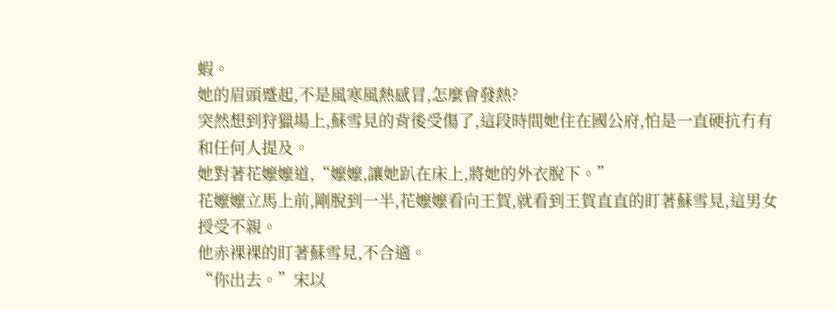蝦。
她的眉頭蹙起,不是風寒風熱感冒,怎麼會發熱?
突然想到狩獵場上,蘇雪見的背後受傷了,這段時間她住在國公府,怕是一直硬抗冇有和任何人提及。
她對著花嬤嬤道,“嬤嬤,讓她趴在床上,將她的外衣脫下。”
花嬤嬤立馬上前,剛脫到一半,花嬤嬤看向王賀,就看到王賀直直的盯著蘇雪見,這男女授受不親。
他赤裸裸的盯著蘇雪見,不合適。
“你出去。”宋以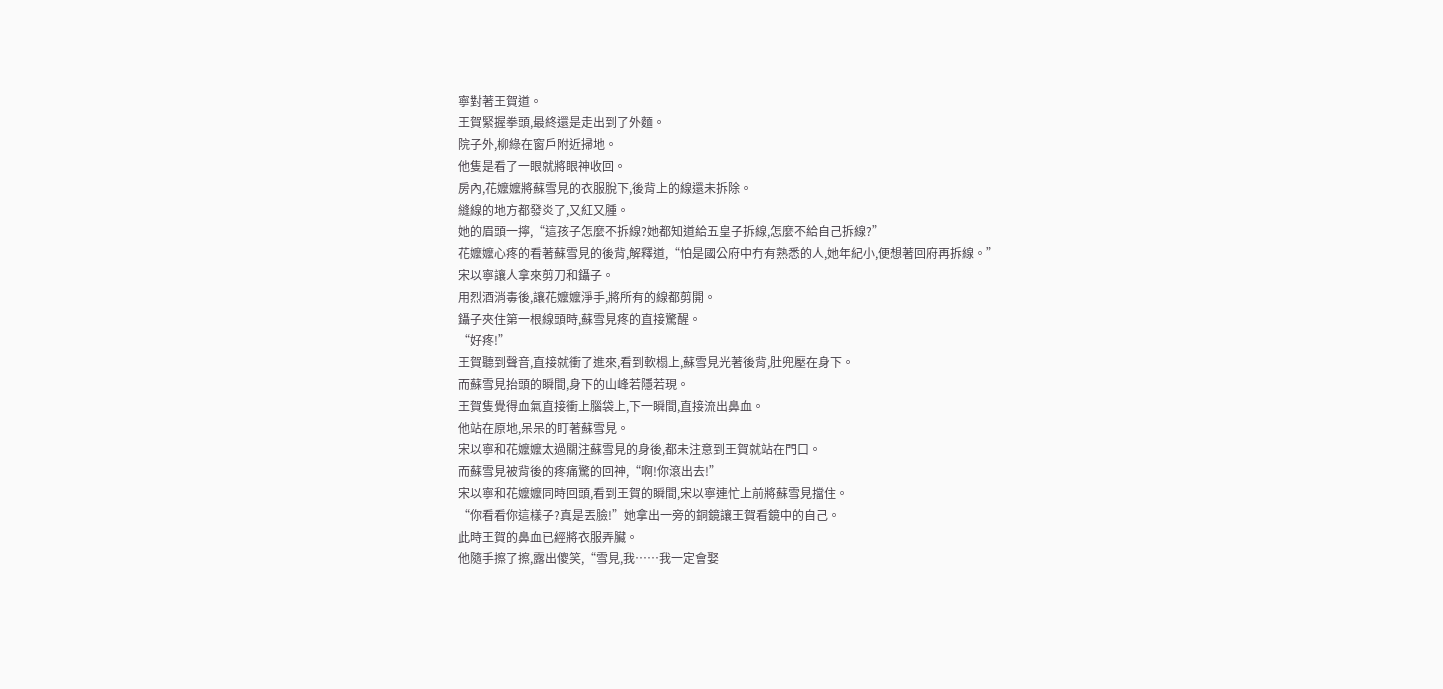寧對著王賀道。
王賀緊握拳頭,最終還是走出到了外麵。
院子外,柳綠在窗戶附近掃地。
他隻是看了一眼就將眼神收回。
房內,花嬤嬤將蘇雪見的衣服脫下,後背上的線還未拆除。
縫線的地方都發炎了,又紅又腫。
她的眉頭一擰,“這孩子怎麼不拆線?她都知道給五皇子拆線,怎麼不給自己拆線?”
花嬤嬤心疼的看著蘇雪見的後背,解釋道,“怕是國公府中冇有熟悉的人,她年紀小,便想著回府再拆線。”
宋以寧讓人拿來剪刀和鑷子。
用烈酒消毒後,讓花嬤嬤淨手,將所有的線都剪開。
鑷子夾住第一根線頭時,蘇雪見疼的直接驚醒。
“好疼!”
王賀聽到聲音,直接就衝了進來,看到軟榻上,蘇雪見光著後背,肚兜壓在身下。
而蘇雪見抬頭的瞬間,身下的山峰若隱若現。
王賀隻覺得血氣直接衝上腦袋上,下一瞬間,直接流出鼻血。
他站在原地,呆呆的盯著蘇雪見。
宋以寧和花嬤嬤太過關注蘇雪見的身後,都未注意到王賀就站在門口。
而蘇雪見被背後的疼痛驚的回神,“啊!你滾出去!”
宋以寧和花嬤嬤同時回頭,看到王賀的瞬間,宋以寧連忙上前將蘇雪見擋住。
“你看看你這樣子?真是丟臉!”她拿出一旁的銅鏡讓王賀看鏡中的自己。
此時王賀的鼻血已經將衣服弄臟。
他隨手擦了擦,露出傻笑,“雪見,我……我一定會娶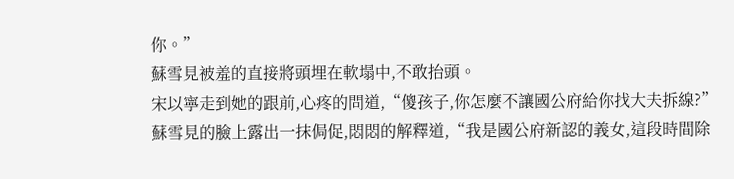你。”
蘇雪見被羞的直接將頭埋在軟塌中,不敢抬頭。
宋以寧走到她的跟前,心疼的問道,“傻孩子,你怎麼不讓國公府給你找大夫拆線?”
蘇雪見的臉上露出一抹侷促,悶悶的解釋道,“我是國公府新認的義女,這段時間除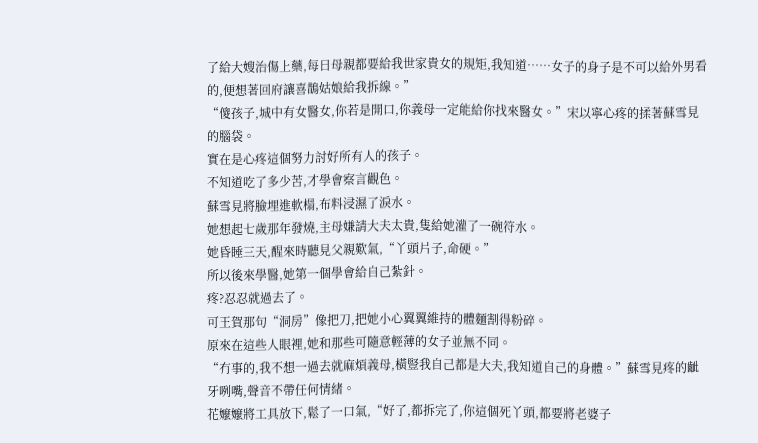了給大嫂治傷上藥,每日母親都要給我世家貴女的規矩,我知道……女子的身子是不可以給外男看的,便想著回府讓喜鵲姑娘給我拆線。”
“傻孩子,城中有女醫女,你若是開口,你義母一定能給你找來醫女。”宋以寧心疼的揉著蘇雪見的腦袋。
實在是心疼這個努力討好所有人的孩子。
不知道吃了多少苦,才學會察言觀色。
蘇雪見將臉埋進軟榻,布料浸濕了淚水。
她想起七歲那年發燒,主母嫌請大夫太貴,隻給她灌了一碗符水。
她昏睡三天,醒來時聽見父親歎氣,“丫頭片子,命硬。”
所以後來學醫,她第一個學會給自己紮針。
疼?忍忍就過去了。
可王賀那句“洞房”像把刀,把她小心翼翼維持的體麵割得粉碎。
原來在這些人眼裡,她和那些可隨意輕薄的女子並無不同。
“冇事的,我不想一過去就麻煩義母,橫豎我自己都是大夫,我知道自己的身體。”蘇雪見疼的齜牙咧嘴,聲音不帶任何情緒。
花嬤嬤將工具放下,鬆了一口氣,“好了,都拆完了,你這個死丫頭,都要將老婆子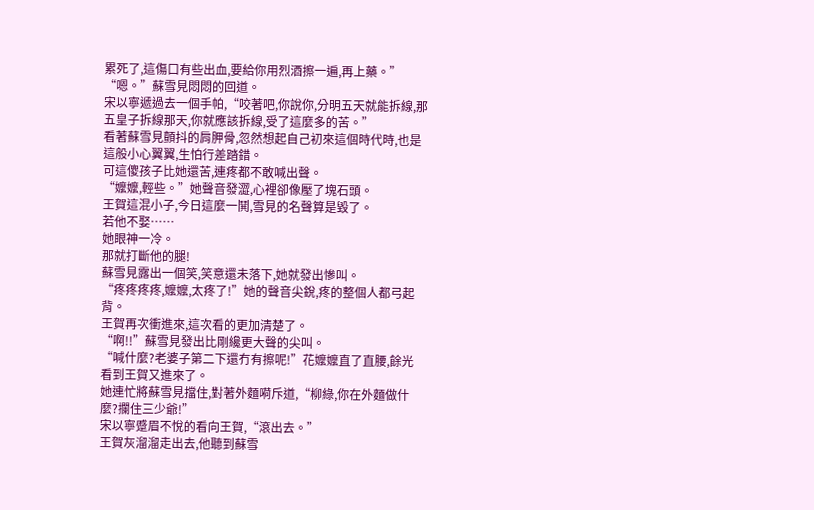累死了,這傷口有些出血,要給你用烈酒擦一遍,再上藥。”
“嗯。”蘇雪見悶悶的回道。
宋以寧遞過去一個手帕,“咬著吧,你說你,分明五天就能拆線,那五皇子拆線那天,你就應該拆線,受了這麼多的苦。”
看著蘇雪見顫抖的肩胛骨,忽然想起自己初來這個時代時,也是這般小心翼翼,生怕行差踏錯。
可這傻孩子比她還苦,連疼都不敢喊出聲。
“嬤嬤,輕些。”她聲音發澀,心裡卻像壓了塊石頭。
王賀這混小子,今日這麼一鬨,雪見的名聲算是毀了。
若他不娶……
她眼神一冷。
那就打斷他的腿!
蘇雪見露出一個笑,笑意還未落下,她就發出慘叫。
“疼疼疼疼,嬤嬤,太疼了!”她的聲音尖銳,疼的整個人都弓起背。
王賀再次衝進來,這次看的更加清楚了。
“啊!!”蘇雪見發出比剛纔更大聲的尖叫。
“喊什麼?老婆子第二下還冇有擦呢!”花嬤嬤直了直腰,餘光看到王賀又進來了。
她連忙將蘇雪見擋住,對著外麵嗬斥道,“柳綠,你在外麵做什麼?攔住三少爺!”
宋以寧蹙眉不悅的看向王賀,“滾出去。”
王賀灰溜溜走出去,他聽到蘇雪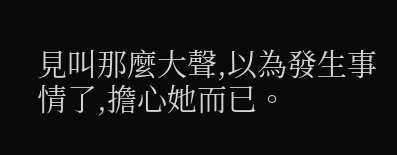見叫那麼大聲,以為發生事情了,擔心她而已。